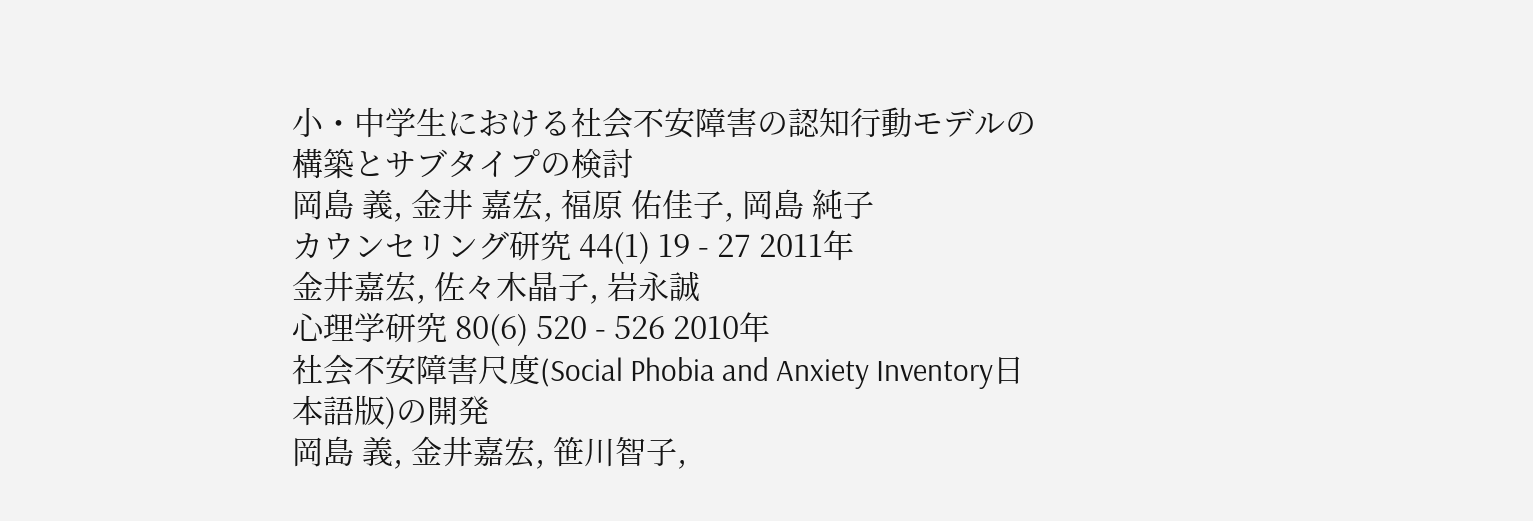小・中学生における社会不安障害の認知行動モデルの構築とサブタイプの検討
岡島 義, 金井 嘉宏, 福原 佑佳子, 岡島 純子
カウンセリング研究 44(1) 19 - 27 2011年
金井嘉宏, 佐々木晶子, 岩永誠
心理学研究 80(6) 520 - 526 2010年
社会不安障害尺度(Social Phobia and Anxiety Inventory日本語版)の開発
岡島 義, 金井嘉宏, 笹川智子,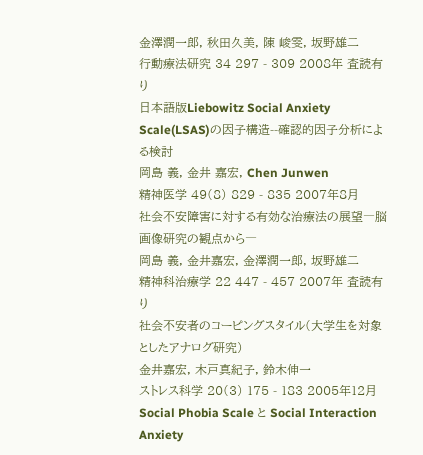金澤潤一郎, 秋田久美, 陳 峻雯, 坂野雄二
行動療法研究 34 297 - 309 2008年 査読有り
日本語版Liebowitz Social Anxiety Scale(LSAS)の因子構造--確認的因子分析による検討
岡島 義, 金井 嘉宏, Chen Junwen
精神医学 49(8) 829 - 835 2007年8月
社会不安障害に対する有効な治療法の展望―脳画像研究の観点から―
岡島 義, 金井嘉宏, 金澤潤一郎, 坂野雄二
精神科治療学 22 447 - 457 2007年 査読有り
社会不安者のコーピングスタイル(大学生を対象としたアナログ研究)
金井嘉宏, 木戸真紀子, 鈴木伸一
ストレス科学 20(3) 175 - 183 2005年12月
Social Phobia Scale と Social Interaction Anxiety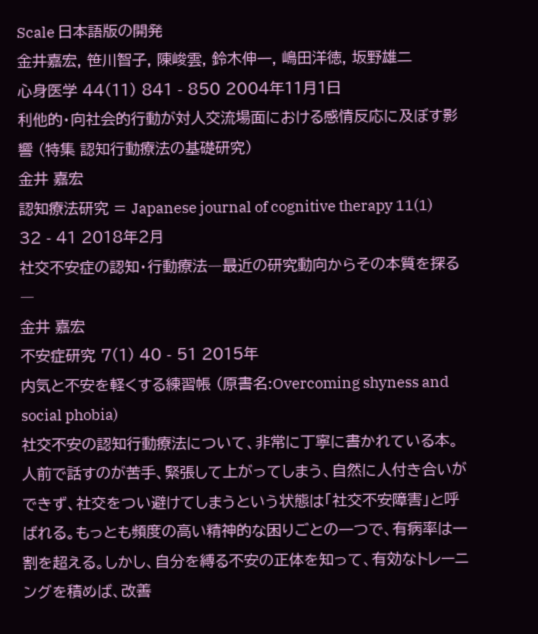Scale 日本語版の開発
金井嘉宏, 笹川智子, 陳峻雲, 鈴木伸一, 嶋田洋徳, 坂野雄二
心身医学 44(11) 841 - 850 2004年11月1日
利他的・向社会的行動が対人交流場面における感情反応に及ぼす影響 (特集 認知行動療法の基礎研究)
金井 嘉宏
認知療法研究 = Japanese journal of cognitive therapy 11(1) 32 - 41 2018年2月
社交不安症の認知・行動療法―最近の研究動向からその本質を探る―
金井 嘉宏
不安症研究 7(1) 40 - 51 2015年
内気と不安を軽くする練習帳 (原書名:Overcoming shyness and social phobia)
社交不安の認知行動療法について、非常に丁寧に書かれている本。
人前で話すのが苦手、緊張して上がってしまう、自然に人付き合いができず、社交をつい避けてしまうという状態は「社交不安障害」と呼ばれる。もっとも頻度の高い精神的な困りごとの一つで、有病率は一割を超える。しかし、自分を縛る不安の正体を知って、有効なトレーニングを積めば、改善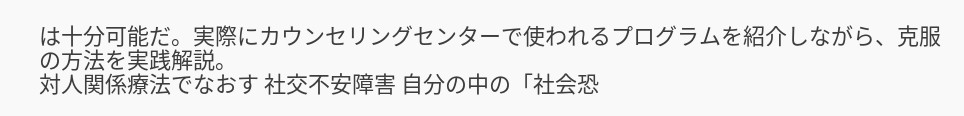は十分可能だ。実際にカウンセリングセンターで使われるプログラムを紹介しながら、克服の方法を実践解説。
対人関係療法でなおす 社交不安障害 自分の中の「社会恐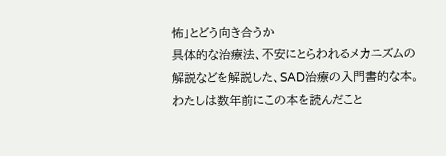怖」とどう向き合うか
具体的な治療法、不安にとらわれるメカニズムの解説などを解説した、SAD治療の入門書的な本。
わたしは数年前にこの本を読んだこと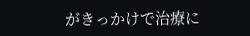がきっかけで治療に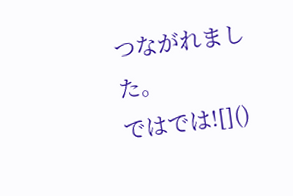つながれました。
ではでは![]()